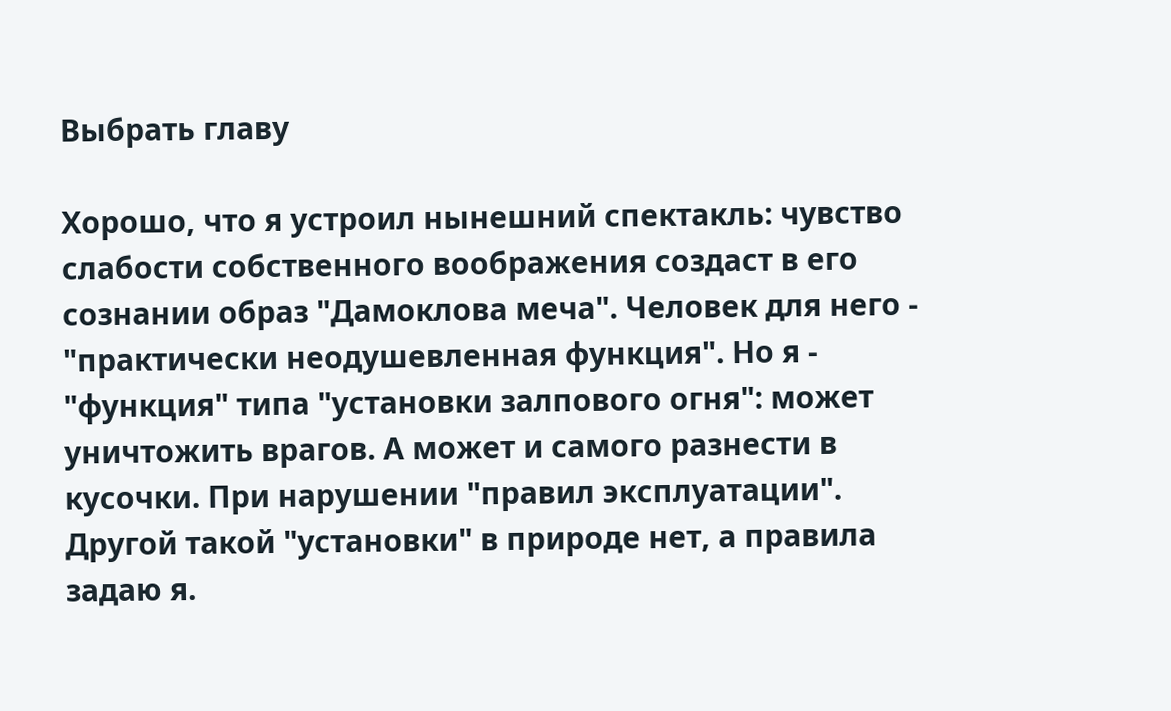Выбрать главу

Хорошо, что я устроил нынешний спектакль: чувство слабости собственного воображения создаст в его сознании образ "Дамоклова меча". Человек для него - "практически неодушевленная функция". Но я - "функция" типа "установки залпового огня": может уничтожить врагов. А может и самого разнести в кусочки. При нарушении "правил эксплуатации". Другой такой "установки" в природе нет, а правила задаю я.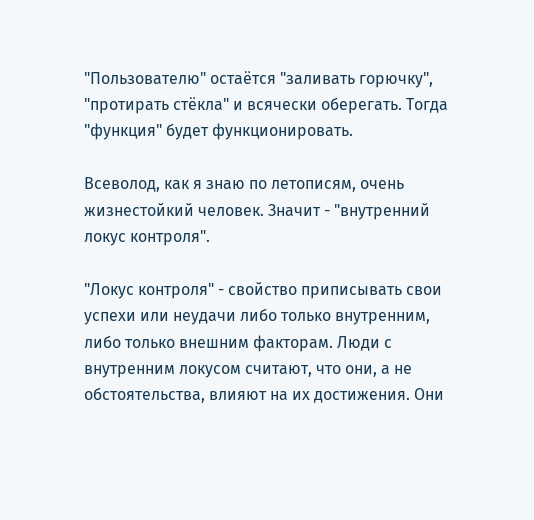"Пользователю" остаётся "заливать горючку", "протирать стёкла" и всячески оберегать. Тогда "функция" будет функционировать.

Всеволод, как я знаю по летописям, очень жизнестойкий человек. Значит - "внутренний локус контроля".

"Локус контроля" - свойство приписывать свои успехи или неудачи либо только внутренним, либо только внешним факторам. Люди с внутренним локусом считают, что они, а не обстоятельства, влияют на их достижения. Они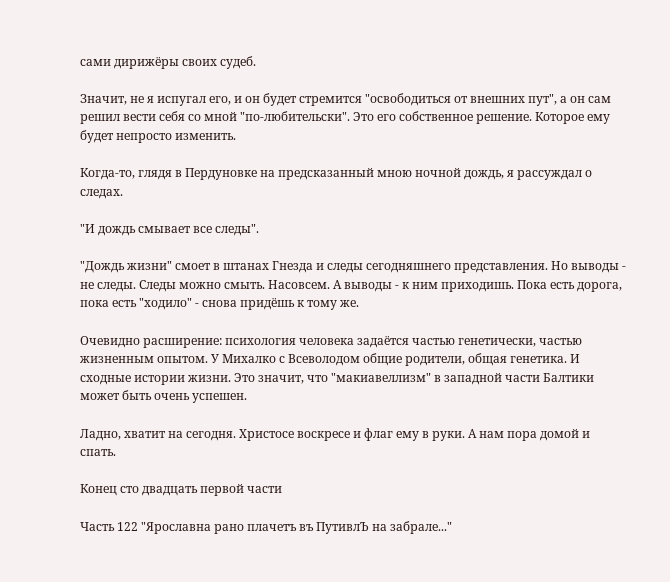сами дирижёры своих судеб.

Значит, не я испугал его, и он будет стремится "освободиться от внешних пут", а он сам решил вести себя со мной "по-любительски". Это его собственное решение. Которое ему будет непросто изменить.

Когда-то, глядя в Пердуновке на предсказанный мною ночной дождь, я рассуждал о следах.

"И дождь смывает все следы".

"Дождь жизни" смоет в штанах Гнезда и следы сегодняшнего представления. Но выводы - не следы. Следы можно смыть. Насовсем. А выводы - к ним приходишь. Пока есть дорога, пока есть "ходило" - снова придёшь к тому же.

Очевидно расширение: психология человека задаётся частью генетически, частью жизненным опытом. У Михалко с Всеволодом общие родители, общая генетика. И сходные истории жизни. Это значит, что "макиавеллизм" в западной части Балтики может быть очень успешен.

Ладно, хватит на сегодня. Христосе воскресе и флаг ему в руки. А нам пора домой и спать.

Конец сто двадцать первой части

Часть 122 "Ярославна рано плачетъ въ ПутивлЪ на забрале..."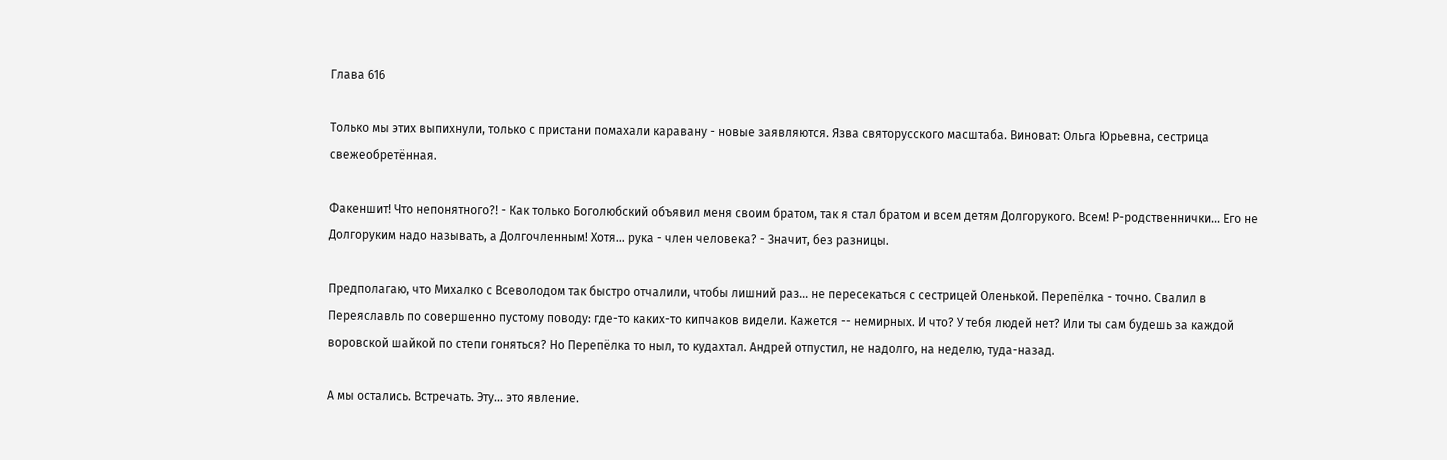Глава 616

Только мы этих выпихнули, только с пристани помахали каравану - новые заявляются. Язва святорусского масштаба. Виноват: Ольга Юрьевна, сестрица свежеобретённая.

Факеншит! Что непонятного?! - Как только Боголюбский объявил меня своим братом, так я стал братом и всем детям Долгорукого. Всем! Р-родственнички... Его не Долгоруким надо называть, а Долгочленным! Хотя... рука - член человека? - Значит, без разницы.

Предполагаю, что Михалко с Всеволодом так быстро отчалили, чтобы лишний раз... не пересекаться с сестрицей Оленькой. Перепёлка - точно. Свалил в Переяславль по совершенно пустому поводу: где-то каких-то кипчаков видели. Кажется -- немирных. И что? У тебя людей нет? Или ты сам будешь за каждой воровской шайкой по степи гоняться? Но Перепёлка то ныл, то кудахтал. Андрей отпустил, не надолго, на неделю, туда-назад.

А мы остались. Встречать. Эту... это явление.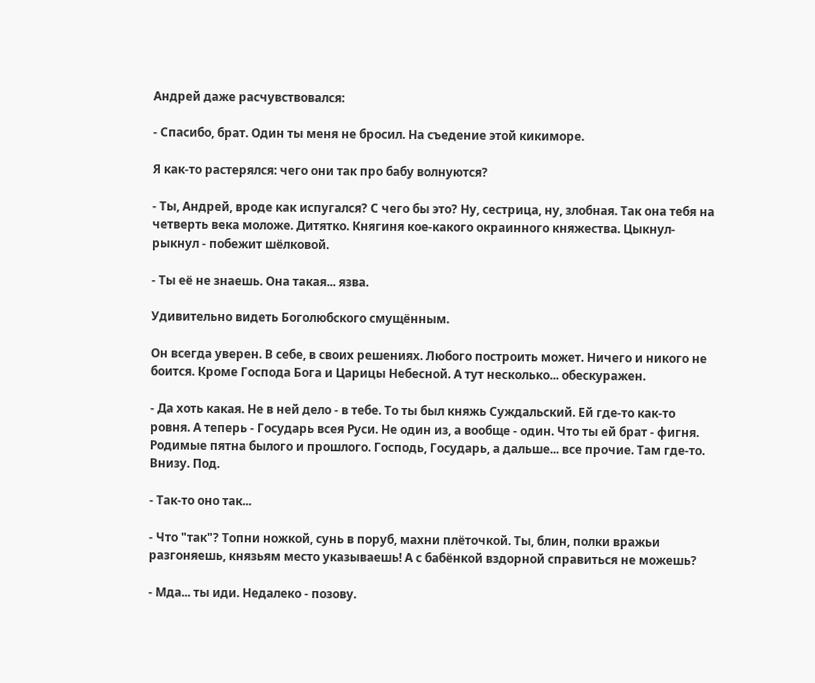Андрей даже расчувствовался:

- Спасибо, брат. Один ты меня не бросил. На съедение этой кикиморе.

Я как-то растерялся: чего они так про бабу волнуются?

- Ты, Андрей, вроде как испугался? С чего бы это? Ну, сестрица, ну, злобная. Так она тебя на четверть века моложе. Дитятко. Княгиня кое-какого окраинного княжества. Цыкнул-рыкнул - побежит шёлковой.

- Ты её не знаешь. Она такая... язва.

Удивительно видеть Боголюбского смущённым.

Он всегда уверен. В себе, в своих решениях. Любого построить может. Ничего и никого не боится. Кроме Господа Бога и Царицы Небесной. А тут несколько... обескуражен.

- Да хоть какая. Не в ней дело - в тебе. То ты был княжь Суждальский. Ей где-то как-то ровня. А теперь - Государь всея Руси. Не один из, а вообще - один. Что ты ей брат - фигня. Родимые пятна былого и прошлого. Господь, Государь, а дальше... все прочие. Там где-то. Внизу. Под.

- Так-то оно так...

- Что "так"? Топни ножкой, сунь в поруб, махни плёточкой. Ты, блин, полки вражьи разгоняешь, князьям место указываешь! А с бабёнкой вздорной справиться не можешь?

- Мда... ты иди. Недалеко - позову.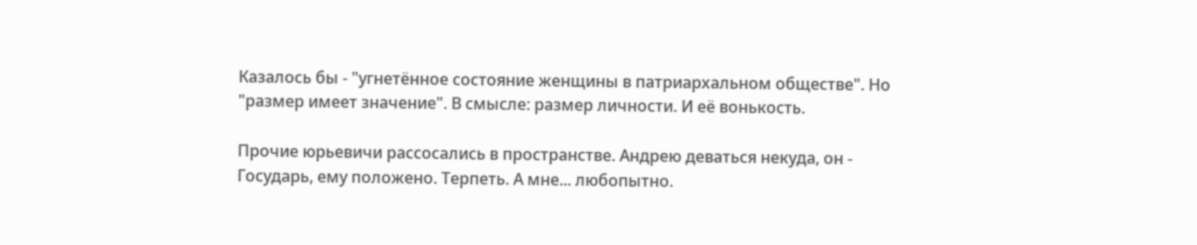Казалось бы - "угнетённое состояние женщины в патриархальном обществе". Но "размер имеет значение". В смысле: размер личности. И её вонькость.

Прочие юрьевичи рассосались в пространстве. Андрею деваться некуда, он - Государь, ему положено. Терпеть. А мне... любопытно.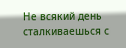Не всякий день сталкиваешься с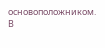основоположником. В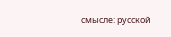смысле: русской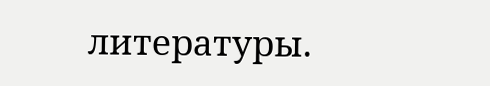литературы.